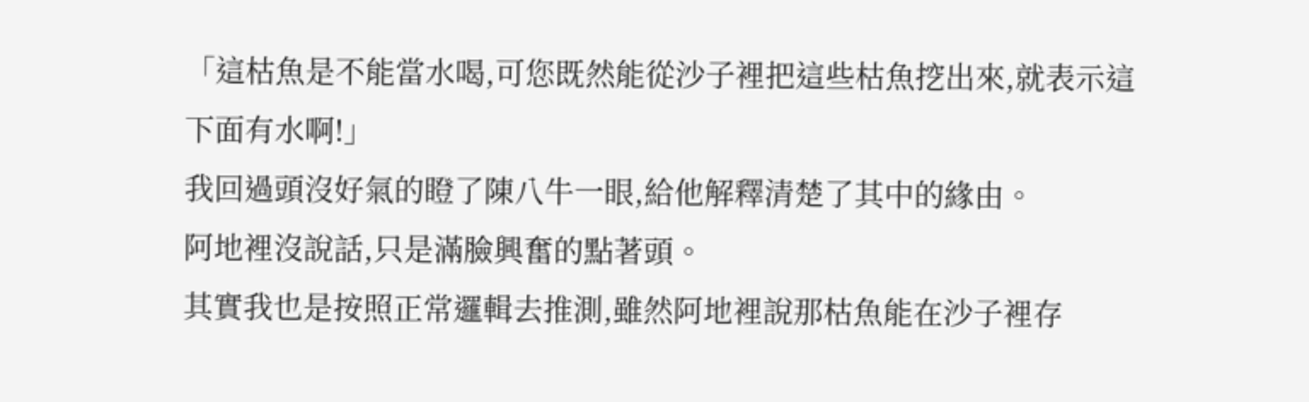「這枯魚是不能當水喝,可您既然能從沙子裡把這些枯魚挖出來,就表示這下面有水啊!」
我回過頭沒好氣的瞪了陳八牛一眼,給他解釋清楚了其中的緣由。
阿地裡沒說話,只是滿臉興奮的點著頭。
其實我也是按照正常邏輯去推測,雖然阿地裡說那枯魚能在沙子裡存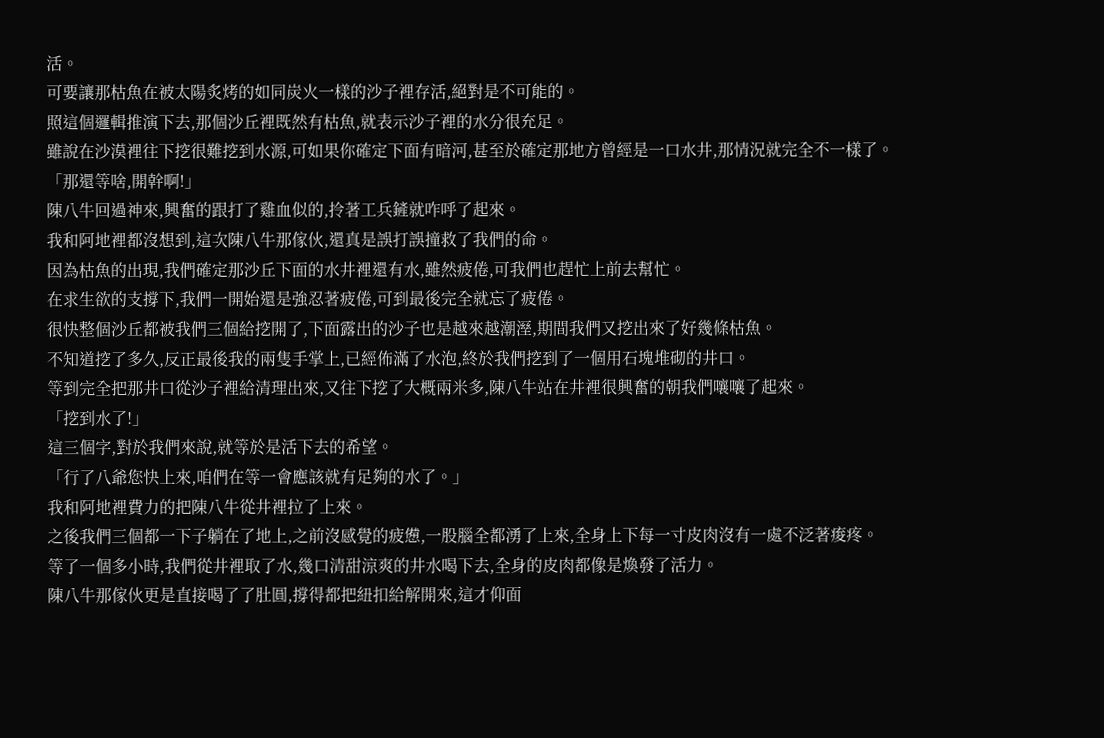活。
可要讓那枯魚在被太陽炙烤的如同炭火一樣的沙子裡存活,絕對是不可能的。
照這個邏輯推演下去,那個沙丘裡既然有枯魚,就表示沙子裡的水分很充足。
雖說在沙漠裡往下挖很難挖到水源,可如果你確定下面有暗河,甚至於確定那地方曾經是一口水井,那情況就完全不一樣了。
「那還等啥,開幹啊!」
陳八牛回過神來,興奮的跟打了雞血似的,拎著工兵鏟就咋呼了起來。
我和阿地裡都沒想到,這次陳八牛那傢伙,還真是誤打誤撞救了我們的命。
因為枯魚的出現,我們確定那沙丘下面的水井裡還有水,雖然疲倦,可我們也趕忙上前去幫忙。
在求生欲的支撐下,我們一開始還是強忍著疲倦,可到最後完全就忘了疲倦。
很快整個沙丘都被我們三個給挖開了,下面露出的沙子也是越來越潮溼,期間我們又挖出來了好幾條枯魚。
不知道挖了多久,反正最後我的兩隻手掌上,已經佈滿了水泡,終於我們挖到了一個用石塊堆砌的井口。
等到完全把那井口從沙子裡給清理出來,又往下挖了大概兩米多,陳八牛站在井裡很興奮的朝我們嚷嚷了起來。
「挖到水了!」
這三個字,對於我們來說,就等於是活下去的希望。
「行了八爺您快上來,咱們在等一會應該就有足夠的水了。」
我和阿地裡費力的把陳八牛從井裡拉了上來。
之後我們三個都一下子躺在了地上,之前沒感覺的疲憊,一股腦全都湧了上來,全身上下每一寸皮肉沒有一處不泛著痠疼。
等了一個多小時,我們從井裡取了水,幾口清甜涼爽的井水喝下去,全身的皮肉都像是煥發了活力。
陳八牛那傢伙更是直接喝了了肚圓,撐得都把紐扣給解開來,這才仰面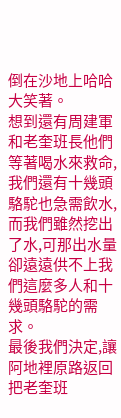倒在沙地上哈哈大笑著。
想到還有周建軍和老奎班長他們等著喝水來救命,我們還有十幾頭駱駝也急需飲水,而我們雖然挖出了水,可那出水量卻遠遠供不上我們這麼多人和十幾頭駱駝的需求。
最後我們決定,讓阿地裡原路返回把老奎班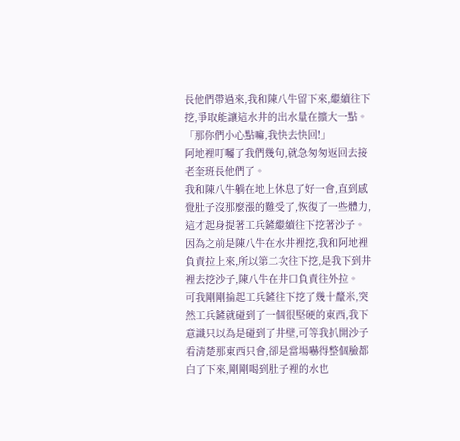長他們帶過來,我和陳八牛留下來,繼續往下挖,爭取能讓這水井的出水量在擴大一點。
「那你們小心點嘛,我快去快回!」
阿地裡叮囑了我們幾句,就急匆匆返回去接老奎班長他們了。
我和陳八牛躺在地上休息了好一會,直到感覺肚子沒那麼漲的難受了,恢復了一些體力,這才起身提著工兵鏟繼續往下挖著沙子。
因為之前是陳八牛在水井裡挖,我和阿地裡負責拉上來,所以第二次往下挖,是我下到井裡去挖沙子,陳八牛在井口負責往外拉。
可我剛剛掄起工兵鏟往下挖了幾十釐米,突然工兵鏟就碰到了一個很堅硬的東西,我下意識只以為是碰到了井壁,可等我扒開沙子看清楚那東西只會,卻是當場嚇得整個臉都白了下來,剛剛喝到肚子裡的水也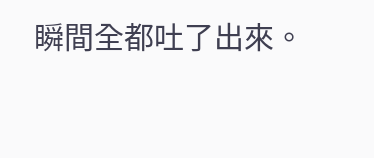瞬間全都吐了出來。